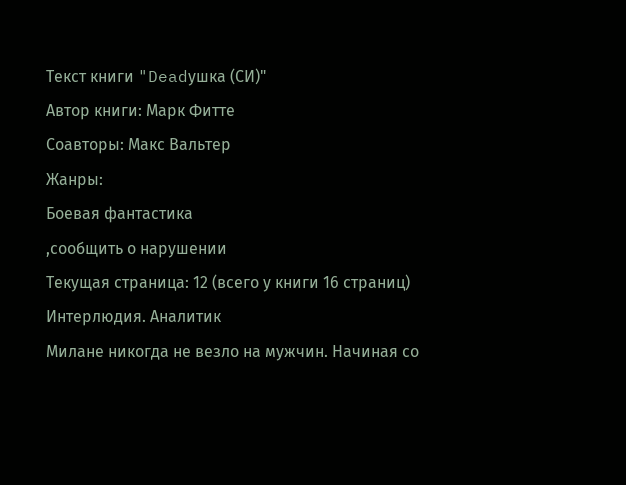Текст книги "Deadушка (СИ)"
Автор книги: Марк Фитте
Соавторы: Макс Вальтер
Жанры:
Боевая фантастика
,сообщить о нарушении
Текущая страница: 12 (всего у книги 16 страниц)
Интерлюдия. Аналитик
Милане никогда не везло на мужчин. Начиная со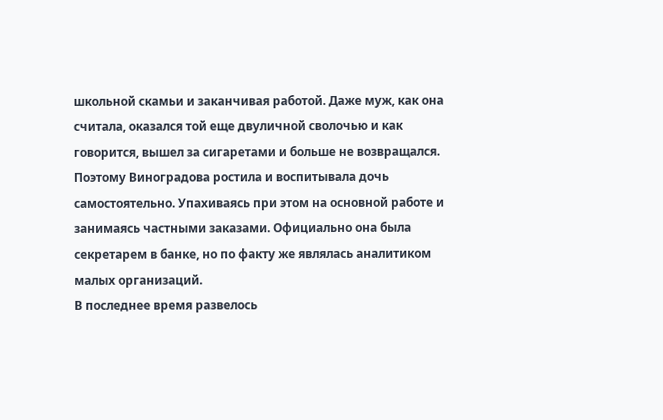школьной скамьи и заканчивая работой. Даже муж, как она считала, оказался той еще двуличной сволочью и как говорится, вышел за сигаретами и больше не возвращался.
Поэтому Виноградова ростила и воспитывала дочь самостоятельно. Упахиваясь при этом на основной работе и занимаясь частными заказами. Официально она была секретарем в банке, но по факту же являлась аналитиком малых организаций.
В последнее время развелось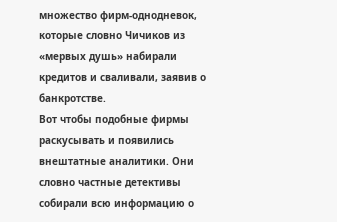множество фирм-однодневок, которые словно Чичиков из «мервых душь» набирали кредитов и сваливали, заявив о банкротстве.
Вот чтобы подобные фирмы раскусывать и появились внештатные аналитики. Они словно частные детективы собирали всю информацию о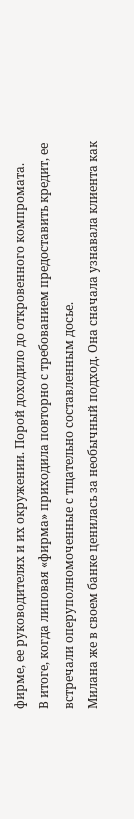фирме, ее руководителях и их окружении. Порой доходило до откровенного компромата.
В итоге, когда липовая «фирма» приходила повторно с требованием предоставить кредит, ее встречали оперуполномоченные с тщательно составленным досье.
Милана же в своем банке ценилась за необычный подход. Она сначала узнавала клиента как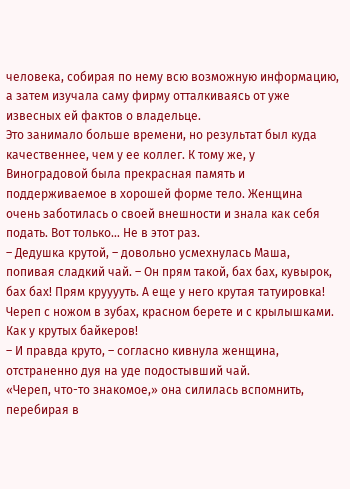человека, собирая по нему всю возможную информацию, а затем изучала саму фирму отталкиваясь от уже извесных ей фактов о владельце.
Это занимало больше времени, но результат был куда качественнее, чем у ее коллег. К тому же, у Виноградовой была прекрасная память и поддерживаемое в хорошей форме тело. Женщина очень заботилась о своей внешности и знала как себя подать. Вот только… Не в этот раз.
– Дедушка крутой, – довольно усмехнулась Маша, попивая сладкий чай. – Он прям такой, бах бах, кувырок, бах бах! Прям крууууть. А еще у него крутая татуировка! Череп с ножом в зубах, красном берете и с крылышками. Как у крутых байкеров!
– И правда круто, – согласно кивнула женщина, отстраненно дуя на уде подостывший чай.
«Череп, что-то знакомое,» она силилась вспомнить, перебирая в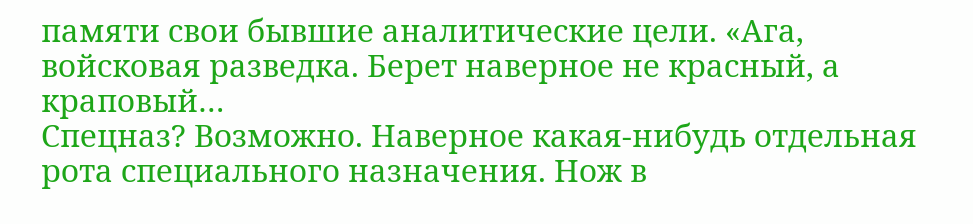памяти свои бывшие аналитические цели. «Ага, войсковая разведка. Берет наверное не красный, а краповый…
Спецназ? Возможно. Наверное какая-нибудь отдельная рота специального назначения. Нож в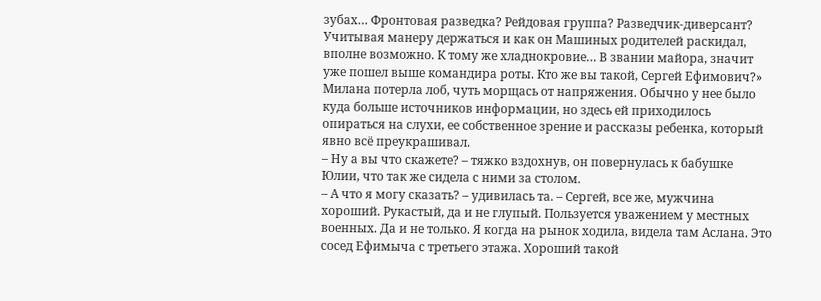зубах… Фронтовая разведка? Рейдовая группа? Разведчик-диверсант?
Учитывая манеру держаться и как он Машиных родителей раскидал, вполне возможно. К тому же хладнокровие… В звании майора, значит уже пошел выше командира роты. Кто же вы такой, Сергей Ефимович?»
Милана потерла лоб, чуть морщась от напряжения. Обычно у нее было куда больше источников информации, но здесь ей приходилось опираться на слухи, ее собственное зрение и рассказы ребенка, который явно всё преукрашивал.
– Ну а вы что скажете? – тяжко вздохнув, он повернулась к бабушке Юлии, что так же сидела с ними за столом.
– А что я могу сказать? – удивилась та. – Сергей, все же, мужчина хороший. Рукастый, да и не глупый. Пользуется уважением у местных военных. Да и не только. Я когда на рынок ходила, видела там Аслана. Это сосед Ефимыча с третьего этажа. Хороший такой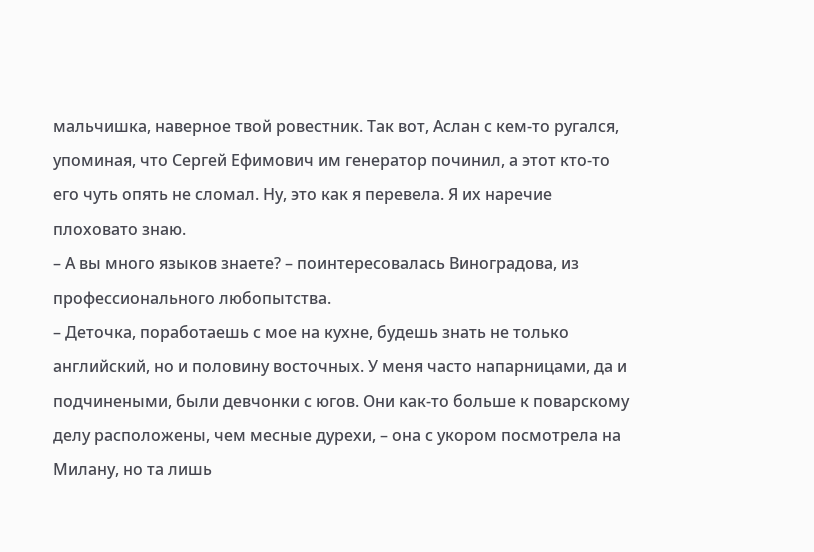мальчишка, наверное твой ровестник. Так вот, Аслан с кем-то ругался, упоминая, что Сергей Ефимович им генератор починил, а этот кто-то его чуть опять не сломал. Ну, это как я перевела. Я их наречие плоховато знаю.
– А вы много языков знаете? – поинтересовалась Виноградова, из профессионального любопытства.
– Деточка, поработаешь с мое на кухне, будешь знать не только английский, но и половину восточных. У меня часто напарницами, да и подчинеными, были девчонки с югов. Они как-то больше к поварскому делу расположены, чем месные дурехи, – она с укором посмотрела на Милану, но та лишь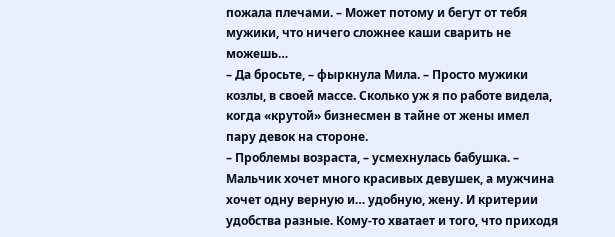пожала плечами. – Может потому и бегут от тебя мужики, что ничего сложнее каши сварить не можешь…
– Да бросьте, – фыркнула Мила. – Просто мужики козлы, в своей массе. Сколько уж я по работе видела, когда «крутой» бизнесмен в тайне от жены имел пару девок на стороне.
– Проблемы возраста, – усмехнулась бабушка. – Мальчик хочет много красивых девушек, а мужчина хочет одну верную и… удобную, жену. И критерии удобства разные. Кому-то хватает и того, что приходя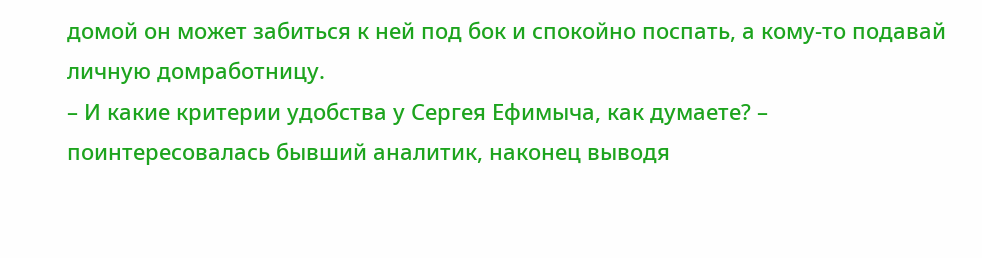домой он может забиться к ней под бок и спокойно поспать, а кому-то подавай личную домработницу.
– И какие критерии удобства у Сергея Ефимыча, как думаете? – поинтересовалась бывший аналитик, наконец выводя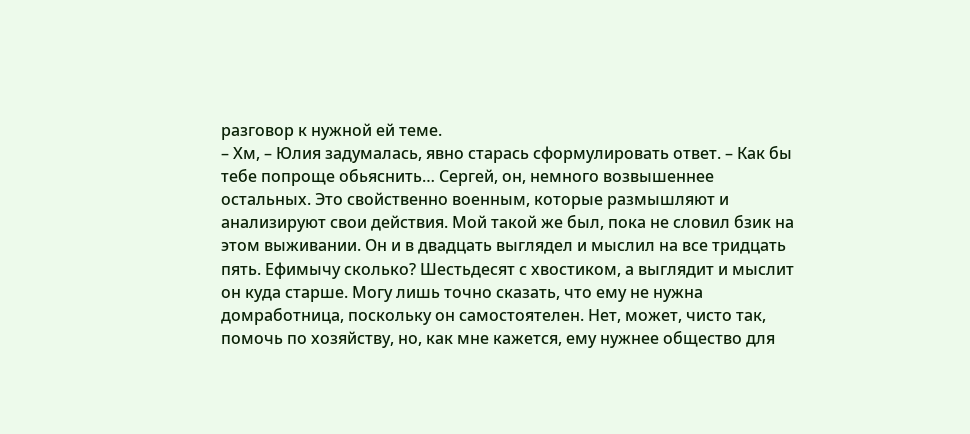разговор к нужной ей теме.
– Хм, – Юлия задумалась, явно старась сформулировать ответ. – Как бы тебе попроще обьяснить… Сергей, он, немного возвышеннее остальных. Это свойственно военным, которые размышляют и анализируют свои действия. Мой такой же был, пока не словил бзик на этом выживании. Он и в двадцать выглядел и мыслил на все тридцать пять. Ефимычу сколько? Шестьдесят с хвостиком, а выглядит и мыслит он куда старше. Могу лишь точно сказать, что ему не нужна домработница, поскольку он самостоятелен. Нет, может, чисто так, помочь по хозяйству, но, как мне кажется, ему нужнее общество для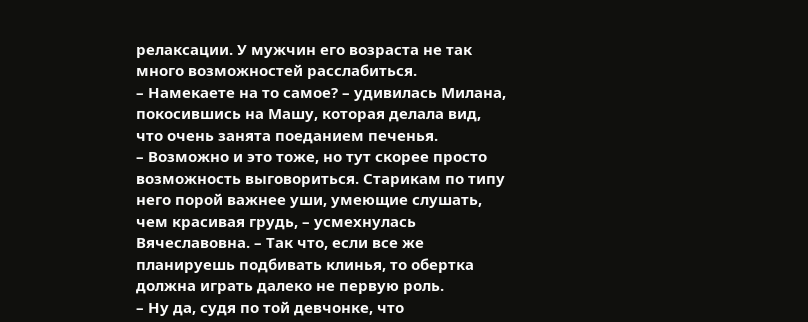релаксации. У мужчин его возраста не так много возможностей расслабиться.
– Намекаете на то самое? – удивилась Милана, покосившись на Машу, которая делала вид, что очень занята поеданием печенья.
– Возможно и это тоже, но тут скорее просто возможность выговориться. Старикам по типу него порой важнее уши, умеющие слушать, чем красивая грудь, – усмехнулась Вячеславовна. – Так что, если все же планируешь подбивать клинья, то обертка должна играть далеко не первую роль.
– Ну да, судя по той девчонке, что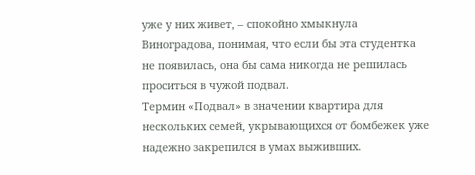уже у них живет, – спокойно хмыкнула Виноградова, понимая, что если бы эта студентка не появилась, она бы сама никогда не решилась проситься в чужой подвал.
Термин «Подвал» в значении квартира для нескольких семей, укрывающихся от бомбежек уже надежно закрепился в умах выживших.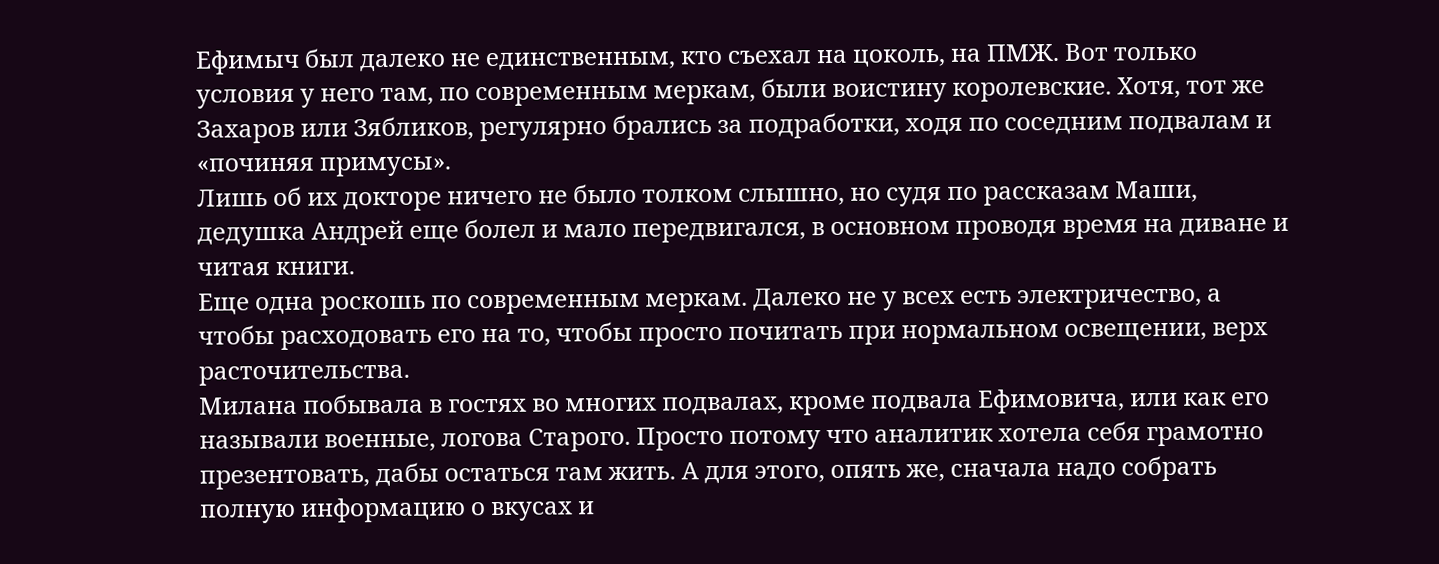Ефимыч был далеко не единственным, кто съехал на цоколь, на ПМЖ. Вот только условия у него там, по современным меркам, были воистину королевские. Хотя, тот же Захаров или Зябликов, регулярно брались за подработки, ходя по соседним подвалам и «починяя примусы».
Лишь об их докторе ничего не было толком слышно, но судя по рассказам Маши, дедушка Андрей еще болел и мало передвигался, в основном проводя время на диване и читая книги.
Еще одна роскошь по современным меркам. Далеко не у всех есть электричество, а чтобы расходовать его на то, чтобы просто почитать при нормальном освещении, верх расточительства.
Милана побывала в гостях во многих подвалах, кроме подвала Ефимовича, или как его называли военные, логова Старого. Просто потому что аналитик хотела себя грамотно презентовать, дабы остаться там жить. А для этого, опять же, сначала надо собрать полную информацию о вкусах и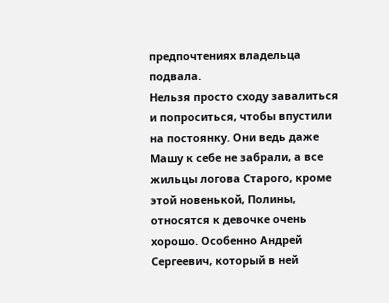предпочтениях владельца подвала.
Нельзя просто сходу завалиться и попроситься, чтобы впустили на постоянку. Они ведь даже Машу к себе не забрали, а все жильцы логова Старого, кроме этой новенькой, Полины, относятся к девочке очень хорошо. Особенно Андрей Сергеевич, который в ней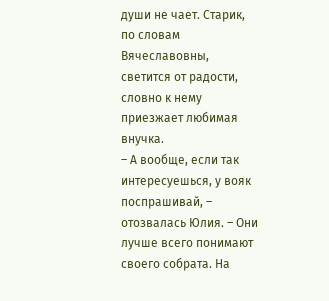души не чает. Старик, по словам Вячеславовны, светится от радости, словно к нему приезжает любимая внучка.
– А вообще, если так интересуешься, у вояк поспрашивай, – отозвалась Юлия. – Они лучше всего понимают своего собрата. На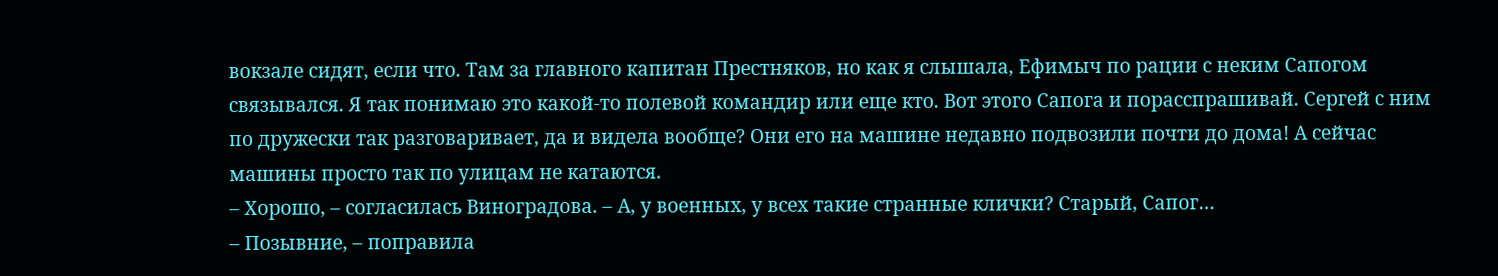вокзале сидят, если что. Там за главного капитан Престняков, но как я слышала, Ефимыч по рации с неким Сапогом связывался. Я так понимаю это какой-то полевой командир или еще кто. Вот этого Сапога и порасспрашивай. Сергей с ним по дружески так разговаривает, да и видела вообще? Они его на машине недавно подвозили почти до дома! А сейчас машины просто так по улицам не катаются.
– Хорошо, – согласилась Виноградова. – А, у военных, у всех такие странные клички? Старый, Сапог…
– Позывние, – поправила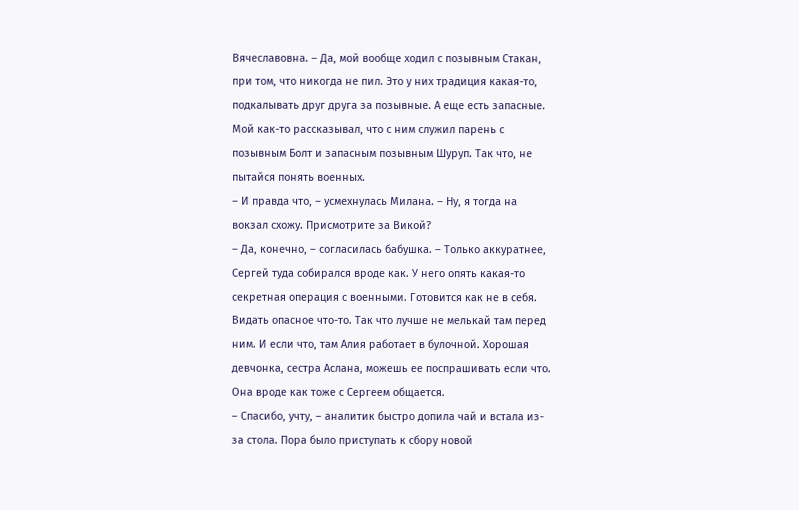Вячеславовна. – Да, мой вообще ходил с позывным Стакан, при том, что никогда не пил. Это у них традиция какая-то, подкалывать друг друга за позывные. А еще есть запасные. Мой как-то рассказывал, что с ним служил парень с позывным Болт и запасным позывным Шуруп. Так что, не пытайся понять военных.
– И правда что, – усмехнулась Милана. – Ну, я тогда на вокзал схожу. Присмотрите за Викой?
– Да, конечно, – согласилась бабушка. – Только аккуратнее, Сергей туда собирался вроде как. У него опять какая-то секретная операция с военными. Готовится как не в себя. Видать опасное что-то. Так что лучше не мелькай там перед ним. И если что, там Алия работает в булочной. Хорошая девчонка, сестра Аслана, можешь ее поспрашивать если что. Она вроде как тоже с Сергеем общается.
– Спасибо, учту, – аналитик быстро допила чай и встала из-за стола. Пора было приступать к сбору новой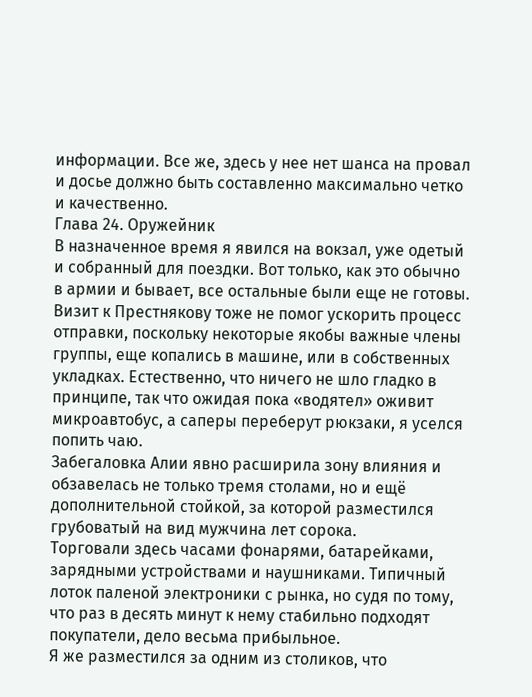информации. Все же, здесь у нее нет шанса на провал и досье должно быть составленно максимально четко и качественно.
Глава 24. Оружейник
В назначенное время я явился на вокзал, уже одетый и собранный для поездки. Вот только, как это обычно в армии и бывает, все остальные были еще не готовы. Визит к Престнякову тоже не помог ускорить процесс отправки, поскольку некоторые якобы важные члены группы, еще копались в машине, или в собственных укладках. Естественно, что ничего не шло гладко в принципе, так что ожидая пока «водятел» оживит микроавтобус, а саперы переберут рюкзаки, я уселся попить чаю.
Забегаловка Алии явно расширила зону влияния и обзавелась не только тремя столами, но и ещё дополнительной стойкой, за которой разместился грубоватый на вид мужчина лет сорока.
Торговали здесь часами фонарями, батарейками, зарядными устройствами и наушниками. Типичный лоток паленой электроники с рынка, но судя по тому, что раз в десять минут к нему стабильно подходят покупатели, дело весьма прибыльное.
Я же разместился за одним из столиков, что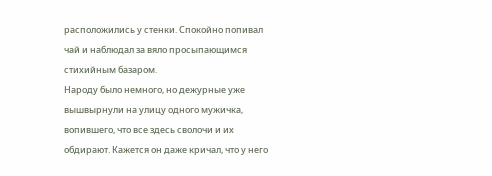расположились у стенки. Спокойно попивал чай и наблюдал за вяло просыпающимся стихийным базаром.
Народу было немного, но дежурные уже вышвырнули на улицу одного мужичка, вопившего, что все здесь сволочи и их обдирают. Кажется он даже кричал, что у него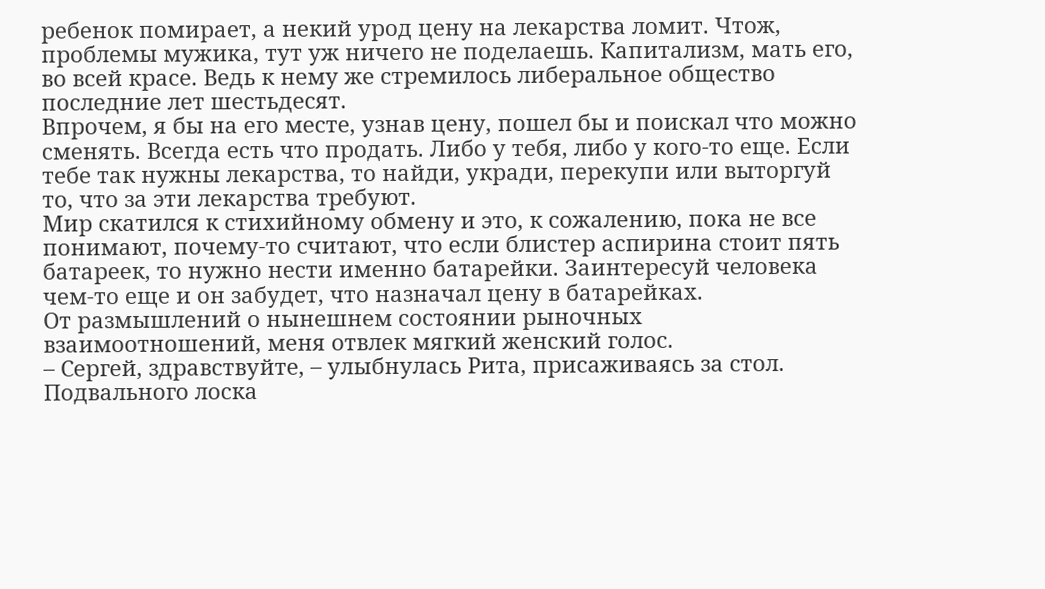ребенок помирает, а некий урод цену на лекарства ломит. Чтож, проблемы мужика, тут уж ничего не поделаешь. Капитализм, мать его, во всей красе. Ведь к нему же стремилось либеральное общество последние лет шестьдесят.
Впрочем, я бы на его месте, узнав цену, пошел бы и поискал что можно сменять. Всегда есть что продать. Либо у тебя, либо у кого-то еще. Если тебе так нужны лекарства, то найди, укради, перекупи или выторгуй то, что за эти лекарства требуют.
Мир скатился к стихийному обмену и это, к сожалению, пока не все понимают, почему-то считают, что если блистер аспирина стоит пять батареек, то нужно нести именно батарейки. Заинтересуй человека чем-то еще и он забудет, что назначал цену в батарейках.
От размышлений о нынешнем состоянии рыночных взаимоотношений, меня отвлек мягкий женский голос.
– Сергей, здравствуйте, – улыбнулась Рита, присаживаясь за стол.
Подвального лоска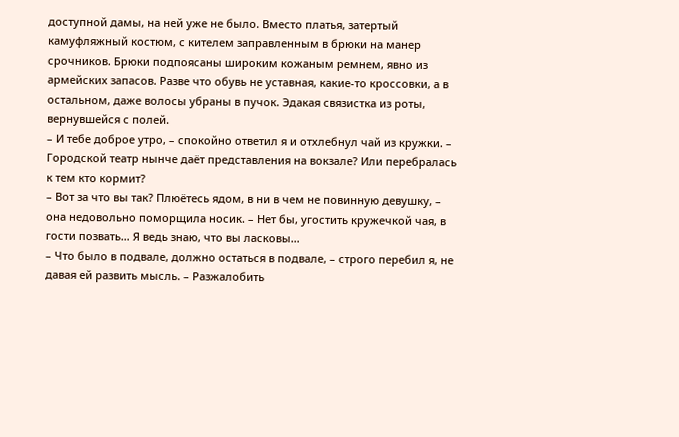доступной дамы, на ней уже не было. Вместо платья, затертый камуфляжный костюм, с кителем заправленным в брюки на манер срочников. Брюки подпоясаны широким кожаным ремнем, явно из армейских запасов. Разве что обувь не уставная, какие-то кроссовки, а в остальном, даже волосы убраны в пучок. Эдакая связистка из роты, вернувшейся с полей.
– И тебе доброе утро, – спокойно ответил я и отхлебнул чай из кружки. – Городской театр нынче даёт представления на вокзале? Или перебралась к тем кто кормит?
– Вот за что вы так? Плюётесь ядом, в ни в чем не повинную девушку, – она недовольно поморщила носик. – Нет бы, угостить кружечкой чая, в гости позвать… Я ведь знаю, что вы ласковы…
– Что было в подвале, должно остаться в подвале, – строго перебил я, не давая ей развить мысль. – Разжалобить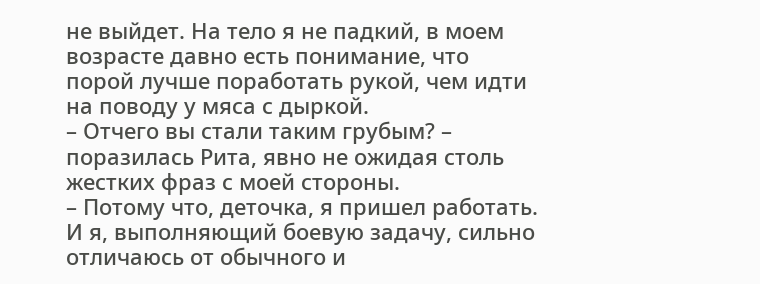не выйдет. На тело я не падкий, в моем возрасте давно есть понимание, что порой лучше поработать рукой, чем идти на поводу у мяса с дыркой.
– Отчего вы стали таким грубым? – поразилась Рита, явно не ожидая столь жестких фраз с моей стороны.
– Потому что, деточка, я пришел работать. И я, выполняющий боевую задачу, сильно отличаюсь от обычного и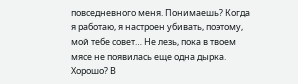повседневного меня. Понимаешь? Когда я работаю, я настроен убивать, поэтому, мой тебе совет… Не лезь, пока в твоем мясе не появилась еще одна дырка. Хорошо? В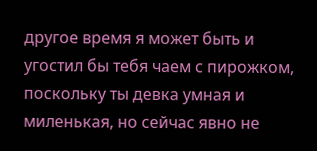другое время я может быть и угостил бы тебя чаем с пирожком, поскольку ты девка умная и миленькая, но сейчас явно не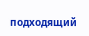подходящий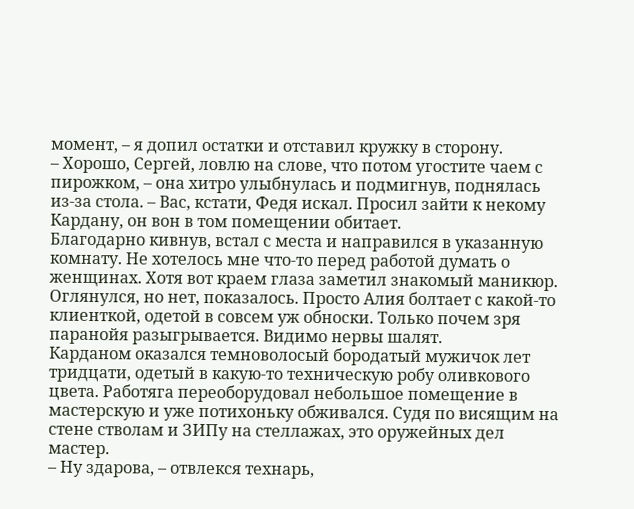момент, – я допил остатки и отставил кружку в сторону.
– Хорошо, Сергей, ловлю на слове, что потом угостите чаем с пирожком, – она хитро улыбнулась и подмигнув, поднялась из-за стола. – Вас, кстати, Федя искал. Просил зайти к некому Кардану, он вон в том помещении обитает.
Благодарно кивнув, встал с места и направился в указанную комнату. Не хотелось мне что-то перед работой думать о женщинах. Хотя вот краем глаза заметил знакомый маникюр. Оглянулся, но нет, показалось. Просто Алия болтает с какой-то клиенткой, одетой в совсем уж обноски. Только почем зря паранойя разыгрывается. Видимо нервы шалят.
Карданом оказался темноволосый бородатый мужичок лет тридцати, одетый в какую-то техническую робу оливкового цвета. Работяга переоборудовал небольшое помещение в мастерскую и уже потихоньку обживался. Судя по висящим на стене стволам и ЗИПу на стеллажах, это оружейных дел мастер.
– Ну здарова, – отвлекся технарь,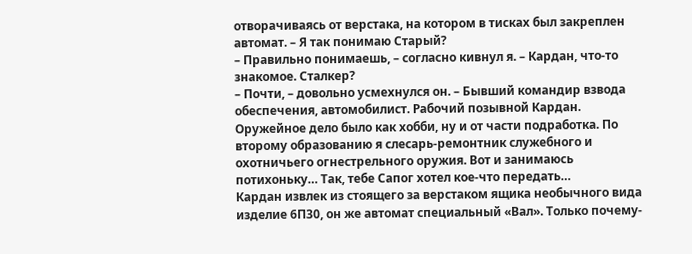отворачиваясь от верстака, на котором в тисках был закреплен автомат. – Я так понимаю Старый?
– Правильно понимаешь, – согласно кивнул я. – Кардан, что-то знакомое. Сталкер?
– Почти, – довольно усмехнулся он. – Бывший командир взвода обеспечения, автомобилист. Рабочий позывной Кардан. Оружейное дело было как хобби, ну и от части подработка. По второму образованию я слесарь-ремонтник служебного и охотничьего огнестрельного оружия. Вот и занимаюсь потихоньку… Так, тебе Сапог хотел кое-что передать…
Кардан извлек из стоящего за верстаком ящика необычного вида изделие 6П30, он же автомат специальный «Вал». Только почему-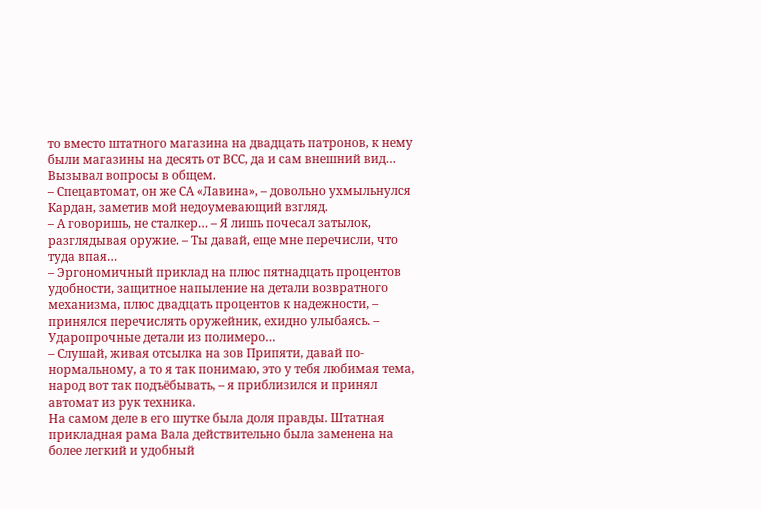то вместо штатного магазина на двадцать патронов, к нему были магазины на десять от ВСС, да и сам внешний вид… Вызывал вопросы в общем.
– Спецавтомат, он же СА «Лавина», – довольно ухмыльнулся Кардан, заметив мой недоумевающий взгляд.
– А говоришь, не сталкер… – Я лишь почесал затылок, разглядывая оружие. – Ты давай, еще мне перечисли, что туда впая…
– Эргономичный приклад на плюс пятнадцать процентов удобности, защитное напыление на детали возвратного механизма, плюс двадцать процентов к надежности, – принялся перечислять оружейник, ехидно улыбаясь. – Ударопрочные детали из полимеро…
– Слушай, живая отсылка на зов Припяти, давай по-нормальному, а то я так понимаю, это у тебя любимая тема, народ вот так подъёбывать, – я приблизился и принял автомат из рук техника.
На самом деле в его шутке была доля правды. Штатная прикладная рама Вала действительно была заменена на более легкий и удобный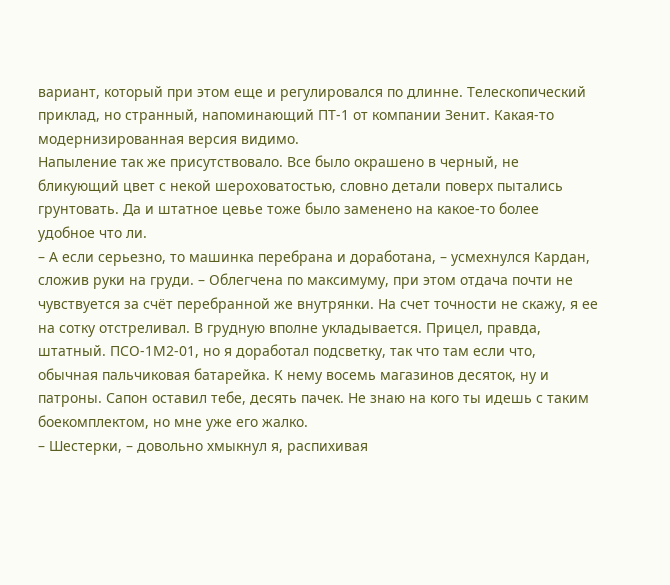вариант, который при этом еще и регулировался по длинне. Телескопический приклад, но странный, напоминающий ПТ-1 от компании Зенит. Какая-то модернизированная версия видимо.
Напыление так же присутствовало. Все было окрашено в черный, не бликующий цвет с некой шероховатостью, словно детали поверх пытались грунтовать. Да и штатное цевье тоже было заменено на какое-то более удобное что ли.
– А если серьезно, то машинка перебрана и доработана, – усмехнулся Кардан, сложив руки на груди. – Облегчена по максимуму, при этом отдача почти не чувствуется за счёт перебранной же внутрянки. На счет точности не скажу, я ее на сотку отстреливал. В грудную вполне укладывается. Прицел, правда, штатный. ПСО-1М2-01, но я доработал подсветку, так что там если что, обычная пальчиковая батарейка. К нему восемь магазинов десяток, ну и патроны. Сапон оставил тебе, десять пачек. Не знаю на кого ты идешь с таким боекомплектом, но мне уже его жалко.
– Шестерки, – довольно хмыкнул я, распихивая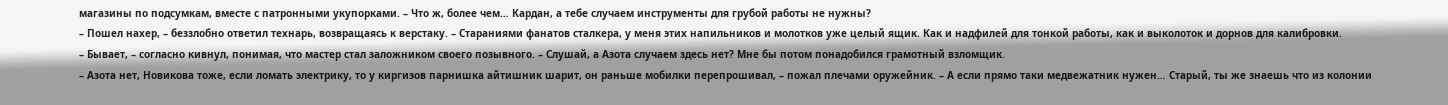магазины по подсумкам, вместе с патронными укупорками. – Что ж, более чем… Кардан, а тебе случаем инструменты для грубой работы не нужны?
– Пошел нахер, – беззлобно ответил технарь, возвращаясь к верстаку. – Стараниями фанатов сталкера, у меня этих напильников и молотков уже целый ящик. Как и надфилей для тонкой работы, как и выколоток и дорнов для калибровки.
– Бывает, – согласно кивнул, понимая, что мастер стал заложником своего позывного. – Слушай, а Азота случаем здесь нет? Мне бы потом понадобился грамотный взломщик.
– Азота нет, Новикова тоже, если ломать электрику, то у киргизов парнишка айтишник шарит, он раньше мобилки перепрошивал, – пожал плечами оружейник. – А если прямо таки медвежатник нужен… Старый, ты же знаешь что из колонии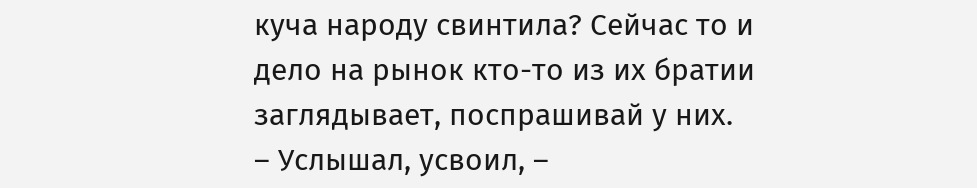куча народу свинтила? Сейчас то и дело на рынок кто-то из их братии заглядывает, поспрашивай у них.
– Услышал, усвоил, –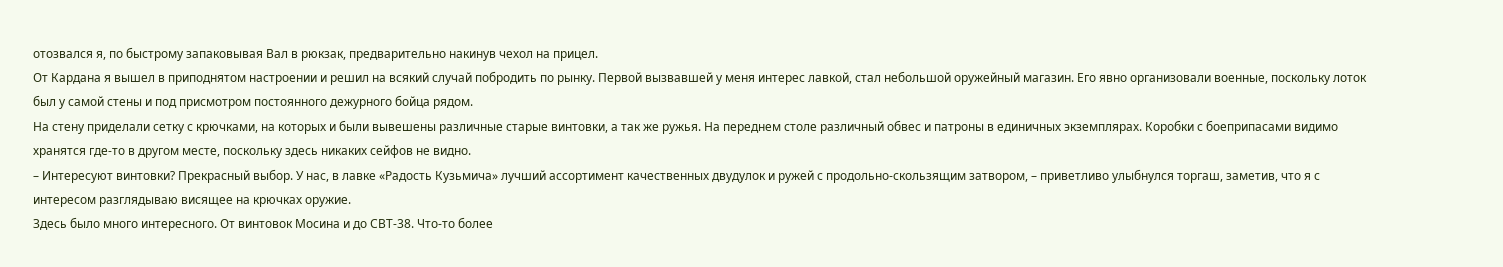отозвался я, по быстрому запаковывая Вал в рюкзак, предварительно накинув чехол на прицел.
От Кардана я вышел в приподнятом настроении и решил на всякий случай побродить по рынку. Первой вызвавшей у меня интерес лавкой, стал небольшой оружейный магазин. Его явно организовали военные, поскольку лоток был у самой стены и под присмотром постоянного дежурного бойца рядом.
На стену приделали сетку с крючками, на которых и были вывешены различные старые винтовки, а так же ружья. На переднем столе различный обвес и патроны в единичных экземплярах. Коробки с боеприпасами видимо хранятся где-то в другом месте, поскольку здесь никаких сейфов не видно.
– Интересуют винтовки? Прекрасный выбор. У нас, в лавке «Радость Кузьмича» лучший ассортимент качественных двудулок и ружей с продольно-скользящим затвором, – приветливо улыбнулся торгаш, заметив, что я с интересом разглядываю висящее на крючках оружие.
Здесь было много интересного. От винтовок Мосина и до СВТ-38. Что-то более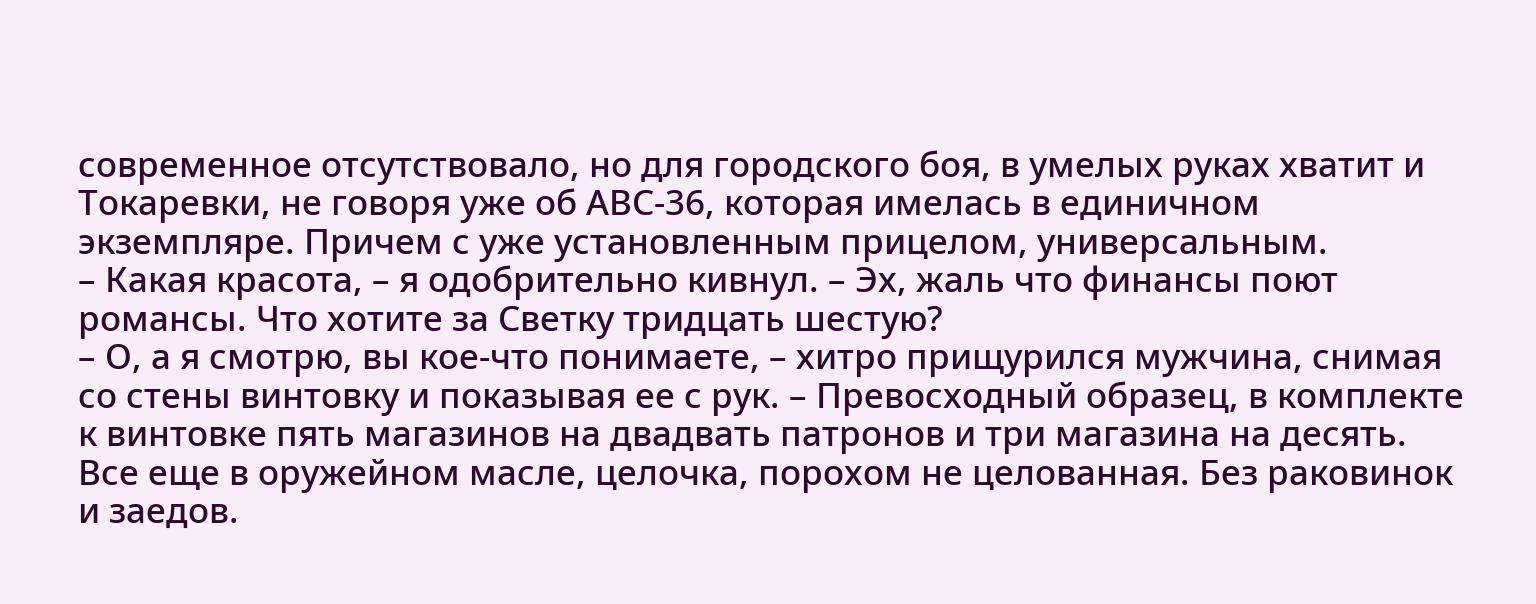современное отсутствовало, но для городского боя, в умелых руках хватит и Токаревки, не говоря уже об АВС-36, которая имелась в единичном экземпляре. Причем с уже установленным прицелом, универсальным.
– Какая красота, – я одобрительно кивнул. – Эх, жаль что финансы поют романсы. Что хотите за Светку тридцать шестую?
– О, а я смотрю, вы кое-что понимаете, – хитро прищурился мужчина, снимая со стены винтовку и показывая ее с рук. – Превосходный образец, в комплекте к винтовке пять магазинов на двадвать патронов и три магазина на десять. Все еще в оружейном масле, целочка, порохом не целованная. Без раковинок и заедов.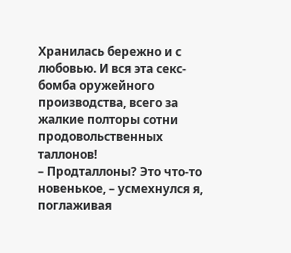Хранилась бережно и с любовью. И вся эта секс-бомба оружейного производства, всего за жалкие полторы сотни продовольственных таллонов!
– Продталлоны? Это что-то новенькое, – усмехнулся я, поглаживая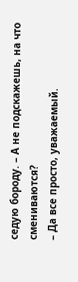седую бороду. – А не подскажешь, на что смениваются?
– Да все просто, уважаемый.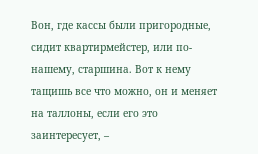Вон, где кассы были пригородные, сидит квартирмейстер, или по-нашему, старшина. Вот к нему тащишь все что можно, он и меняет на таллоны, если его это заинтересует, –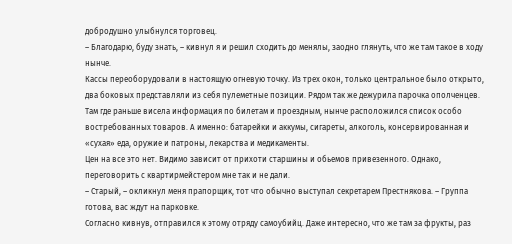добродушно улыбнулся торговец.
– Благодарю, буду знать, – кивнул я и решил сходить до менялы, заодно глянуть, что же там такое в ходу нынче.
Кассы переоборудовали в настоящую огневую точку. Из трех окон, только центральное было открыто, два боковых представляли из себя пулеметные позиции. Рядом так же дежурила парочка ополченцев.
Там где раньше висела информация по билетам и проездным, нынче расположился список особо востребованных товаров. А именно: батарейки и аккумы, сигареты, алкоголь, консервированная и «сухая» еда, оружие и патроны, лекарства и медикаменты.
Цен на все это нет. Видимо зависит от прихоти старшины и обьемов привезенного. Однако, переговорить с квартирмейстером мне так и не дали.
– Старый, – окликнул меня прапорщик, тот что обычно выступал секретарем Престнякова. – Группа готова, вас ждут на парковке.
Согласно кивнув, отправился к этому отряду самоубийц. Даже интересно, что же там за фрукты, раз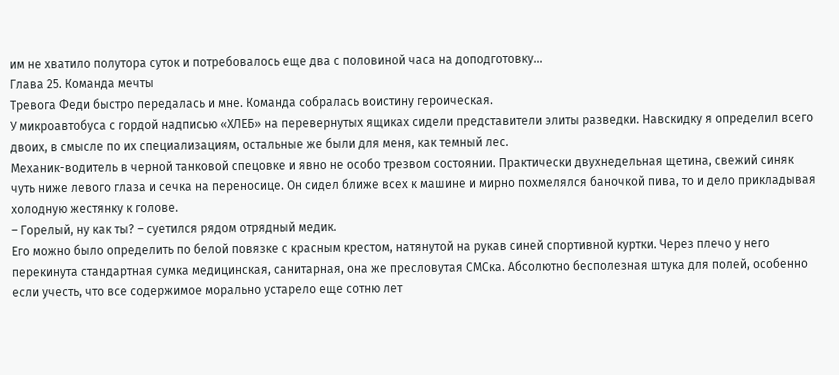им не хватило полутора суток и потребовалось еще два с половиной часа на доподготовку…
Глава 25. Команда мечты
Тревога Феди быстро передалась и мне. Команда собралась воистину героическая.
У микроавтобуса с гордой надписью «ХЛЕБ» на перевернутых ящиках сидели представители элиты разведки. Навскидку я определил всего двоих, в смысле по их специализациям, остальные же были для меня, как темный лес.
Механик-водитель в черной танковой спецовке и явно не особо трезвом состоянии. Практически двухнедельная щетина, свежий синяк чуть ниже левого глаза и сечка на переносице. Он сидел ближе всех к машине и мирно похмелялся баночкой пива, то и дело прикладывая холодную жестянку к голове.
– Горелый, ну как ты? – суетился рядом отрядный медик.
Его можно было определить по белой повязке с красным крестом, натянутой на рукав синей спортивной куртки. Через плечо у него перекинута стандартная сумка медицинская, санитарная, она же пресловутая СМСка. Абсолютно бесполезная штука для полей, особенно если учесть, что все содержимое морально устарело еще сотню лет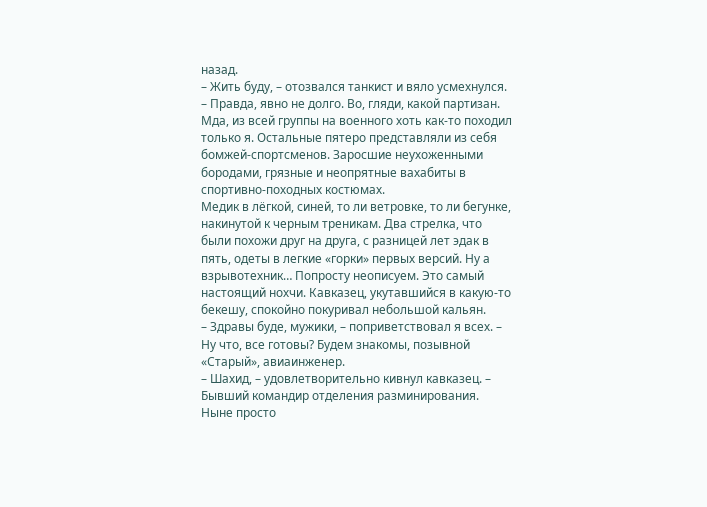назад.
– Жить буду, – отозвался танкист и вяло усмехнулся. – Правда, явно не долго. Во, гляди, какой партизан.
Мда, из всей группы на военного хоть как-то походил только я. Остальные пятеро представляли из себя бомжей-спортсменов. Заросшие неухоженными бородами, грязные и неопрятные вахабиты в спортивно-походных костюмах.
Медик в лёгкой, синей, то ли ветровке, то ли бегунке, накинутой к черным треникам. Два стрелка, что были похожи друг на друга, с разницей лет эдак в пять, одеты в легкие «горки» первых версий. Ну а взрывотехник… Попросту неописуем. Это самый настоящий нохчи. Кавказец, укутавшийся в какую-то бекешу, спокойно покуривал небольшой кальян.
– Здравы буде, мужики, – поприветствовал я всех. – Ну что, все готовы? Будем знакомы, позывной «Старый», авиаинженер.
– Шахид, – удовлетворительно кивнул кавказец. – Бывший командир отделения разминирования. Ныне просто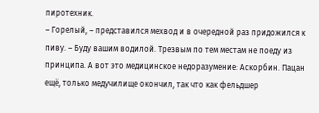пиротехник.
– Горелый, – представился мехвод и в очередной раз придожился к пиву. – Буду вашим водилой. Трезвым по тем местам не поеду из принципа. А вот это медицинское недоразумение: Аскорбин. Пацан ещё, только медучилище окончил, так что как фельдшер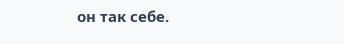он так себе.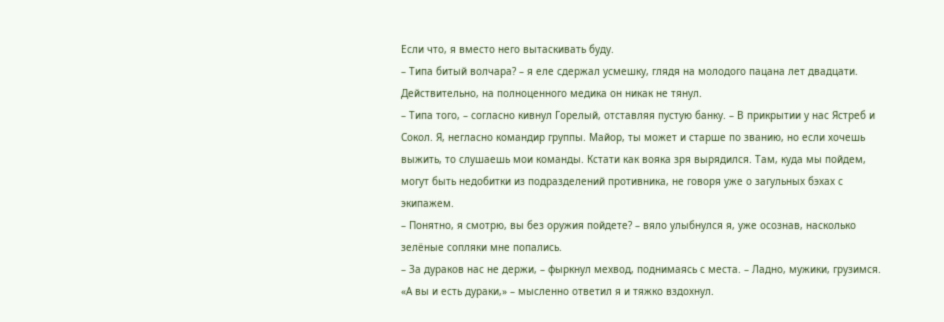Если что, я вместо него вытаскивать буду.
– Типа битый волчара? – я еле сдержал усмешку, глядя на молодого пацана лет двадцати.
Действительно, на полноценного медика он никак не тянул.
– Типа того, – согласно кивнул Горелый, отставляя пустую банку. – В прикрытии у нас Ястреб и Сокол. Я, негласно командир группы. Майор, ты может и старше по званию, но если хочешь выжить, то слушаешь мои команды. Кстати как вояка зря вырядился. Там, куда мы пойдем, могут быть недобитки из подразделений противника, не говоря уже о загульных бэхах с экипажем.
– Понятно, я смотрю, вы без оружия пойдете? – вяло улыбнулся я, уже осознав, насколько зелёные сопляки мне попались.
– За дураков нас не держи, – фыркнул мехвод, поднимаясь с места. – Ладно, мужики, грузимся.
«А вы и есть дураки,» – мысленно ответил я и тяжко вздохнул.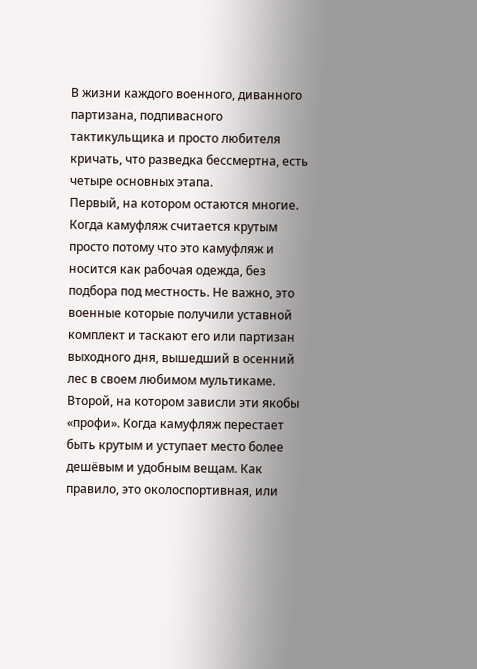В жизни каждого военного, диванного партизана, подпивасного тактикульщика и просто любителя кричать, что разведка бессмертна, есть четыре основных этапа.
Первый, на котором остаются многие. Когда камуфляж считается крутым просто потому что это камуфляж и носится как рабочая одежда, без подбора под местность. Не важно, это военные которые получили уставной комплект и таскают его или партизан выходного дня, вышедший в осенний лес в своем любимом мультикаме.
Второй, на котором зависли эти якобы «профи». Когда камуфляж перестает быть крутым и уступает место более дешёвым и удобным вещам. Как правило, это околоспортивная, или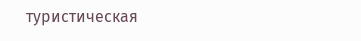туристическая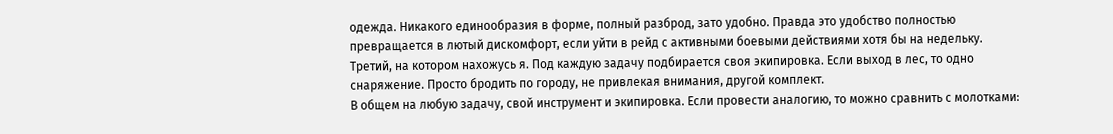одежда. Никакого единообразия в форме, полный разброд, зато удобно. Правда это удобство полностью превращается в лютый дискомфорт, если уйти в рейд с активными боевыми действиями хотя бы на недельку.
Третий, на котором нахожусь я. Под каждую задачу подбирается своя экипировка. Если выход в лес, то одно снаряжение. Просто бродить по городу, не привлекая внимания, другой комплект.
В общем на любую задачу, свой инструмент и экипировка. Если провести аналогию, то можно сравнить с молотками: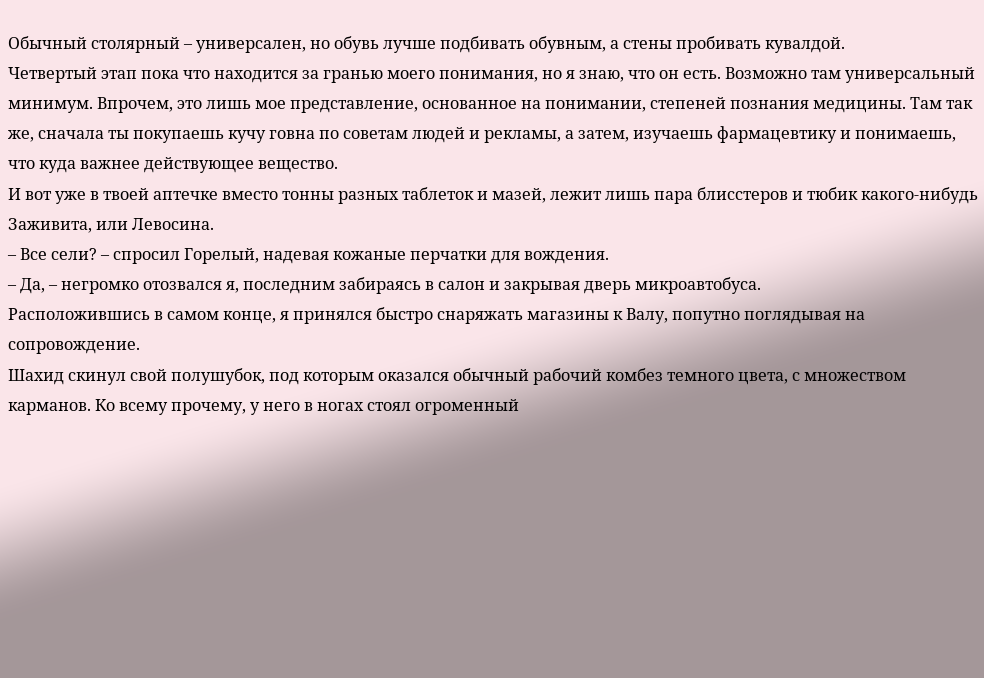Обычный столярный – универсален, но обувь лучше подбивать обувным, а стены пробивать кувалдой.
Четвертый этап пока что находится за гранью моего понимания, но я знаю, что он есть. Возможно там универсальный минимум. Впрочем, это лишь мое представление, основанное на понимании, степеней познания медицины. Там так же, сначала ты покупаешь кучу говна по советам людей и рекламы, а затем, изучаешь фармацевтику и понимаешь, что куда важнее действующее вещество.
И вот уже в твоей аптечке вместо тонны разных таблеток и мазей, лежит лишь пара блисстеров и тюбик какого-нибудь Заживита, или Левосина.
– Все сели? – спросил Горелый, надевая кожаные перчатки для вождения.
– Да, – негромко отозвался я, последним забираясь в салон и закрывая дверь микроавтобуса.
Расположившись в самом конце, я принялся быстро снаряжать магазины к Валу, попутно поглядывая на сопровождение.
Шахид скинул свой полушубок, под которым оказался обычный рабочий комбез темного цвета, с множеством карманов. Ко всему прочему, у него в ногах стоял огроменный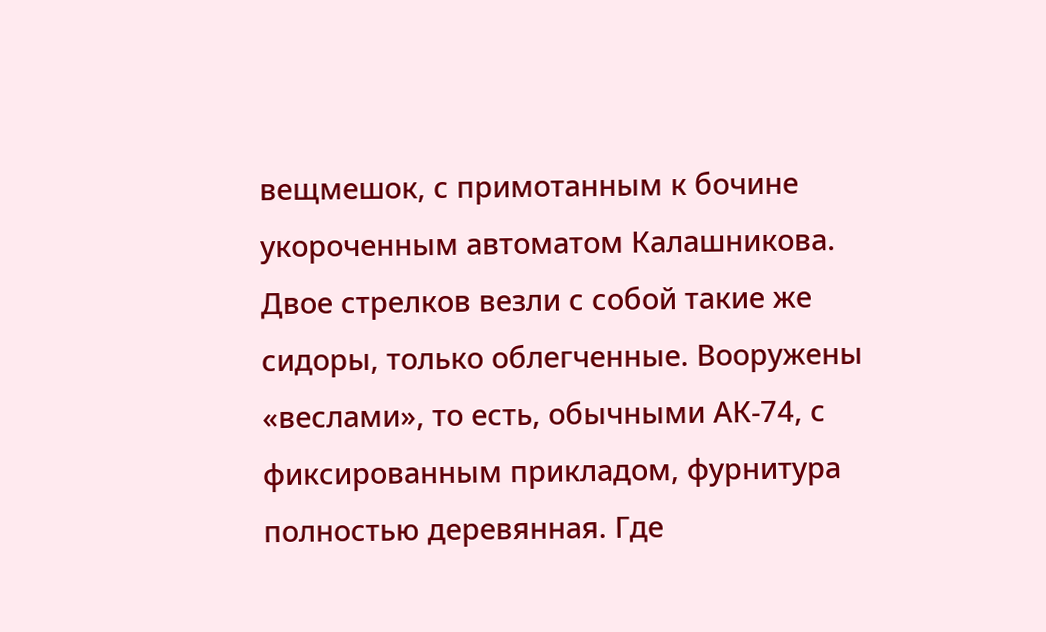вещмешок, с примотанным к бочине укороченным автоматом Калашникова.
Двое стрелков везли с собой такие же сидоры, только облегченные. Вооружены «веслами», то есть, обычными АК-74, с фиксированным прикладом, фурнитура полностью деревянная. Где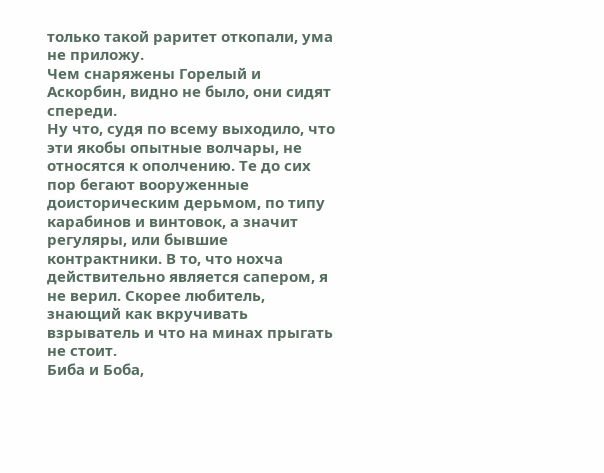только такой раритет откопали, ума не приложу.
Чем снаряжены Горелый и Аскорбин, видно не было, они сидят спереди.
Ну что, судя по всему выходило, что эти якобы опытные волчары, не относятся к ополчению. Те до сих пор бегают вооруженные доисторическим дерьмом, по типу карабинов и винтовок, а значит регуляры, или бывшие контрактники. В то, что нохча действительно является сапером, я не верил. Скорее любитель, знающий как вкручивать взрыватель и что на минах прыгать не стоит.
Биба и Боба,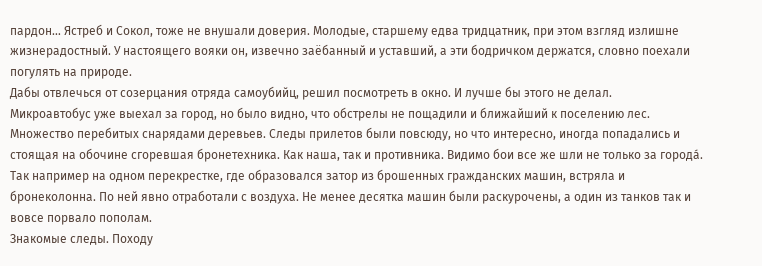пардон… Ястреб и Сокол, тоже не внушали доверия. Молодые, старшему едва тридцатник, при этом взгляд излишне жизнерадостный. У настоящего вояки он, извечно заёбанный и уставший, а эти бодричком держатся, словно поехали погулять на природе.
Дабы отвлечься от созерцания отряда самоубийц, решил посмотреть в окно. И лучше бы этого не делал.
Микроавтобус уже выехал за город, но было видно, что обстрелы не пощадили и ближайший к поселению лес. Множество перебитых снарядами деревьев. Следы прилетов были повсюду, но что интересно, иногда попадались и стоящая на обочине сгоревшая бронетехника. Как наша, так и противника. Видимо бои все же шли не только за города́.
Так например на одном перекрестке, где образовался затор из брошенных гражданских машин, встряла и бронеколонна. По ней явно отработали с воздуха. Не менее десятка машин были раскурочены, а один из танков так и вовсе порвало пополам.
Знакомые следы. Походу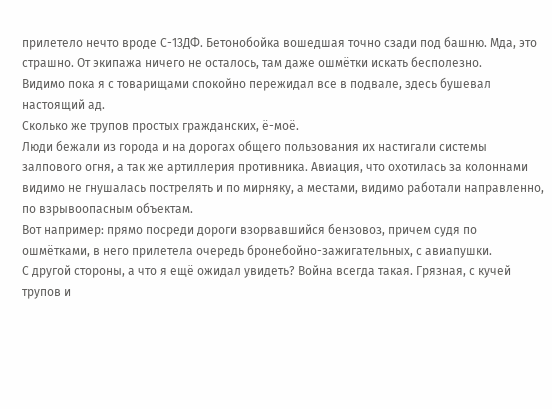прилетело нечто вроде С-13ДФ. Бетонобойка вошедшая точно сзади под башню. Мда, это страшно. От экипажа ничего не осталось, там даже ошмётки искать бесполезно.
Видимо пока я с товарищами спокойно пережидал все в подвале, здесь бушевал настоящий ад.
Сколько же трупов простых гражданских, ё-моё.
Люди бежали из города и на дорогах общего пользования их настигали системы залпового огня, а так же артиллерия противника. Авиация, что охотилась за колоннами видимо не гнушалась пострелять и по мирняку, а местами, видимо работали направленно, по взрывоопасным объектам.
Вот например: прямо посреди дороги взорвавшийся бензовоз, причем судя по ошмётками, в него прилетела очередь бронебойно-зажигательных, с авиапушки.
С другой стороны, а что я ещё ожидал увидеть? Война всегда такая. Грязная, с кучей трупов и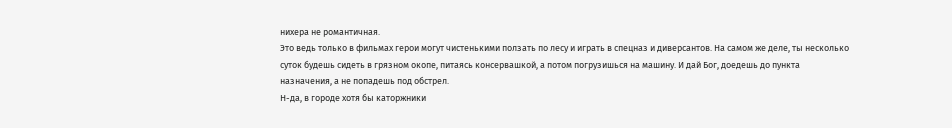нихера не романтичная.
Это ведь только в фильмах герои могут чистенькими ползать по лесу и играть в спецназ и диверсантов. На самом же деле, ты несколько суток будешь сидеть в грязном окопе, питаясь консервашкой, а потом погрузишься на машину. И дай Бог, доедешь до пункта назначения, а не попадешь под обстрел.
Н-да, в городе хотя бы каторжники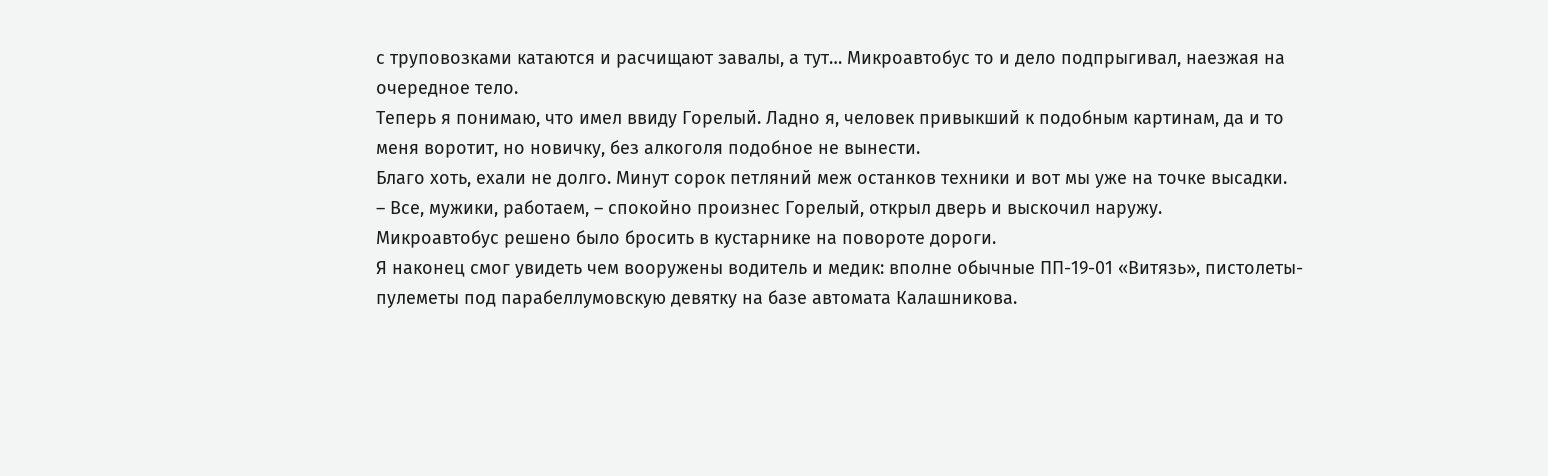с труповозками катаются и расчищают завалы, а тут… Микроавтобус то и дело подпрыгивал, наезжая на очередное тело.
Теперь я понимаю, что имел ввиду Горелый. Ладно я, человек привыкший к подобным картинам, да и то меня воротит, но новичку, без алкоголя подобное не вынести.
Благо хоть, ехали не долго. Минут сорок петляний меж останков техники и вот мы уже на точке высадки.
– Все, мужики, работаем, – спокойно произнес Горелый, открыл дверь и выскочил наружу.
Микроавтобус решено было бросить в кустарнике на повороте дороги.
Я наконец смог увидеть чем вооружены водитель и медик: вполне обычные ПП-19-01 «Витязь», пистолеты-пулеметы под парабеллумовскую девятку на базе автомата Калашникова.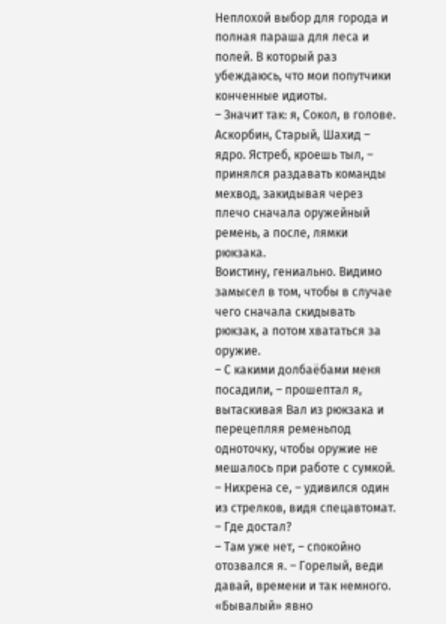Неплохой выбор для города и полная параша для леса и полей. В который раз убеждаюсь, что мои попутчики конченные идиоты.
– Значит так: я, Сокол, в голове. Аскорбин, Старый, Шахид – ядро. Ястреб, кроешь тыл, – принялся раздавать команды мехвод, закидывая через плечо сначала оружейный ремень, а после, лямки рюкзака.
Воистину, гениально. Видимо замысел в том, чтобы в случае чего сначала скидывать рюкзак, а потом хвататься за оружие.
– С какими долбаёбами меня посадили, – прошептал я, вытаскивая Вал из рюкзака и перецепляя ременьпод одноточку, чтобы оружие не мешалось при работе с сумкой.
– Нихрена се, – удивился один из стрелков, видя спецавтомат. – Где достал?
– Там уже нет, – спокойно отозвался я. – Горелый, веди давай, времени и так немного.
«Бывалый» явно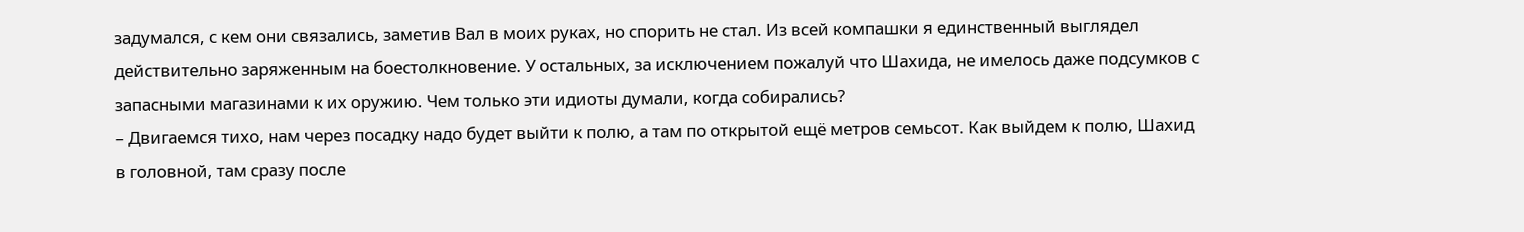задумался, с кем они связались, заметив Вал в моих руках, но спорить не стал. Из всей компашки я единственный выглядел действительно заряженным на боестолкновение. У остальных, за исключением пожалуй что Шахида, не имелось даже подсумков с запасными магазинами к их оружию. Чем только эти идиоты думали, когда собирались?
– Двигаемся тихо, нам через посадку надо будет выйти к полю, а там по открытой ещё метров семьсот. Как выйдем к полю, Шахид в головной, там сразу после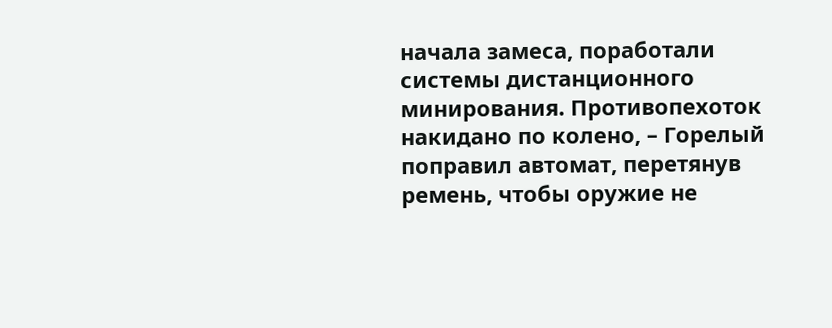начала замеса, поработали системы дистанционного минирования. Противопехоток накидано по колено, – Горелый поправил автомат, перетянув ремень, чтобы оружие не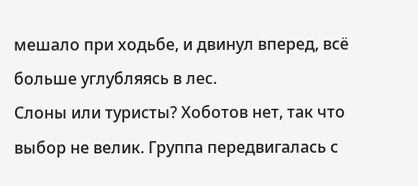мешало при ходьбе, и двинул вперед, всё больше углубляясь в лес.
Слоны или туристы? Хоботов нет, так что выбор не велик. Группа передвигалась с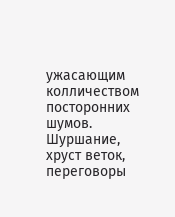ужасающим колличеством посторонних шумов. Шуршание, хруст веток, переговоры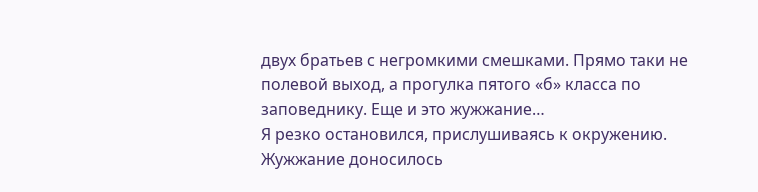двух братьев с негромкими смешками. Прямо таки не полевой выход, а прогулка пятого «б» класса по заповеднику. Еще и это жужжание…
Я резко остановился, прислушиваясь к окружению. Жужжание доносилось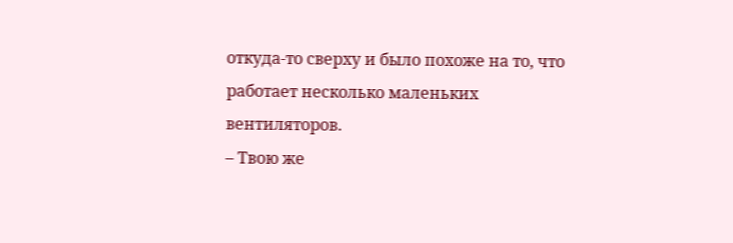откуда-то сверху и было похоже на то, что работает несколько маленьких вентиляторов.
– Твою же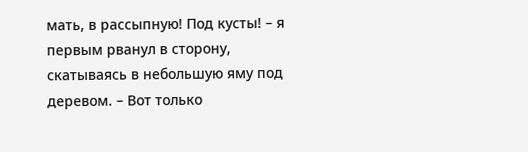мать, в рассыпную! Под кусты! – я первым рванул в сторону, скатываясь в небольшую яму под деревом. – Вот только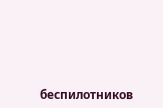беспилотников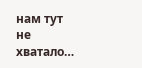нам тут не хватало…